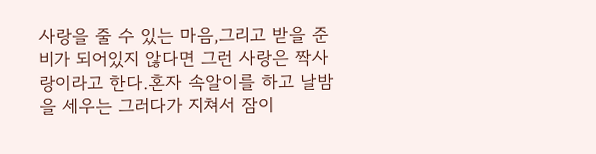사랑을 줄 수 있는 마음,그리고 받을 준비가 되어있지 않다면 그런 사랑은 짝사랑이라고 한다.혼자 속알이를 하고 날밤을 세우는 그러다가 지쳐서 잠이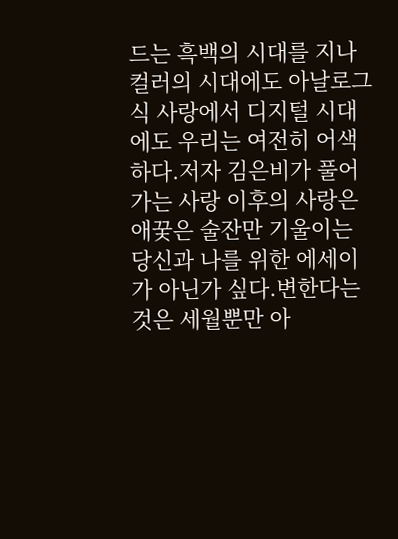드는 흑백의 시대를 지나 컬러의 시대에도 아날로그식 사랑에서 디지털 시대에도 우리는 여전히 어색하다.저자 김은비가 풀어가는 사랑 이후의 사랑은 애꿎은 술잔만 기울이는 당신과 나를 위한 에세이가 아닌가 싶다.변한다는 것은 세월뿐만 아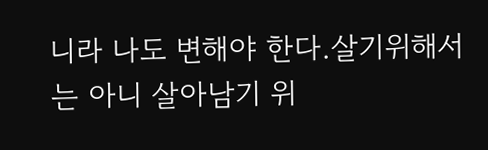니라 나도 변해야 한다.살기위해서는 아니 살아남기 위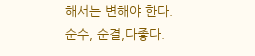해서는 변해야 한다.순수, 순결,다좋다.